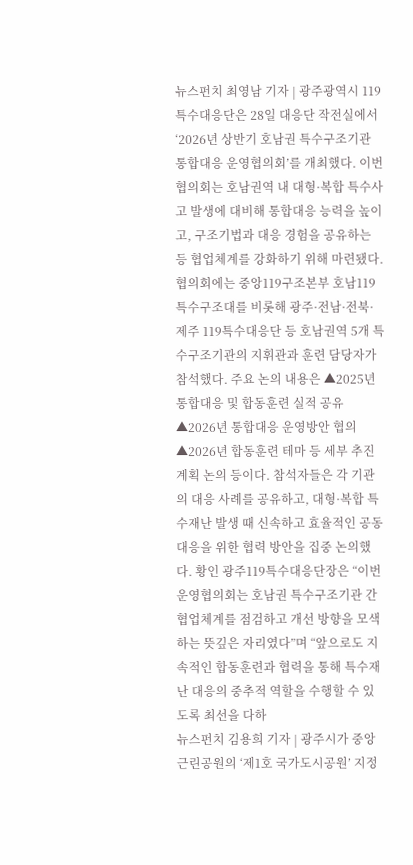뉴스펀치 최영남 기자 | 광주광역시 119특수대응단은 28일 대응단 작전실에서 ‘2026년 상반기 호남권 특수구조기관 통합대응 운영협의회’를 개최했다. 이번 협의회는 호남권역 내 대형·복합 특수사고 발생에 대비해 통합대응 능력을 높이고, 구조기법과 대응 경험을 공유하는 등 협업체계를 강화하기 위해 마련됐다. 협의회에는 중앙119구조본부 호남119특수구조대를 비롯해 광주·전남·전북·제주 119특수대응단 등 호남권역 5개 특수구조기관의 지휘관과 훈련 담당자가 참석했다. 주요 논의 내용은 ▲2025년 통합대응 및 합동훈련 실적 공유 ▲2026년 통합대응 운영방안 협의 ▲2026년 합동훈련 테마 등 세부 추진계획 논의 등이다. 참석자들은 각 기관의 대응 사례를 공유하고, 대형·복합 특수재난 발생 때 신속하고 효율적인 공동 대응을 위한 협력 방안을 집중 논의했다. 황인 광주119특수대응단장은 “이번 운영협의회는 호남권 특수구조기관 간 협업체계를 점검하고 개선 방향을 모색하는 뜻깊은 자리였다”며 “앞으로도 지속적인 합동훈련과 협력을 통해 특수재난 대응의 중추적 역할을 수행할 수 있도록 최선을 다하
뉴스펀치 김용희 기자 | 광주시가 중앙근린공원의 ‘제1호 국가도시공원’ 지정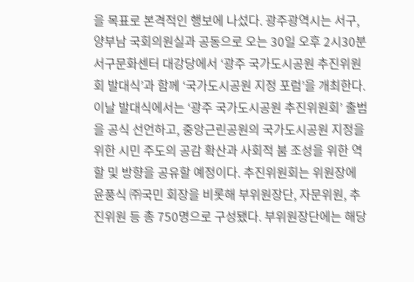을 목표로 본격적인 행보에 나섰다. 광주광역시는 서구, 양부남 국회의원실과 공동으로 오는 30일 오후 2시30분 서구문화센터 대강당에서 ‘광주 국가도시공원 추진위원회 발대식’과 함께 ‘국가도시공원 지정 포럼’을 개최한다. 이날 발대식에서는 ‘광주 국가도시공원 추진위원회’ 출범을 공식 선언하고, 중앙근린공원의 국가도시공원 지정을 위한 시민 주도의 공감 확산과 사회적 붐 조성을 위한 역할 및 방향을 공유할 예정이다. 추진위원회는 위원장에 윤풍식 ㈜국민 회장을 비롯해 부위원장단, 자문위원, 추진위원 등 총 750명으로 구성됐다. 부위원장단에는 해당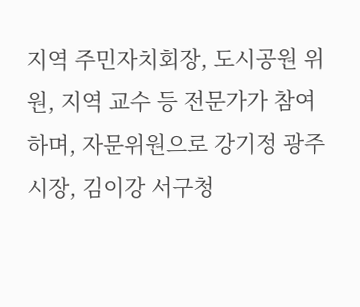지역 주민자치회장, 도시공원 위원, 지역 교수 등 전문가가 참여하며, 자문위원으로 강기정 광주시장, 김이강 서구청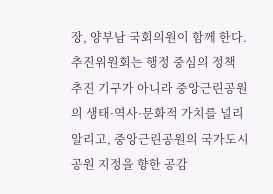장, 양부남 국회의원이 함께 한다. 추진위원회는 행정 중심의 정책 추진 기구가 아니라 중앙근린공원의 생태·역사·문화적 가치를 널리 알리고, 중앙근린공원의 국가도시공원 지정을 향한 공감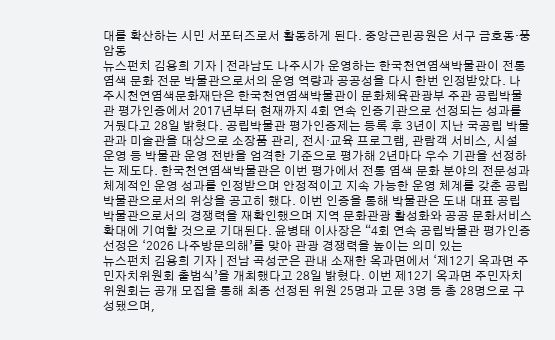대를 확산하는 시민 서포터즈로서 활동하게 된다. 중앙근린공원은 서구 금호동·풍암동
뉴스펀치 김용희 기자 | 전라남도 나주시가 운영하는 한국천연염색박물관이 전통 염색 문화 전문 박물관으로서의 운영 역량과 공공성을 다시 한번 인정받았다. 나주시천연염색문화재단은 한국천연염색박물관이 문화체육관광부 주관 공립박물관 평가인증에서 2017년부터 현재까지 4회 연속 인증기관으로 선정되는 성과를 거뒀다고 28일 밝혔다. 공립박물관 평가인증제는 등록 후 3년이 지난 국공립 박물관과 미술관을 대상으로 소장품 관리, 전시·교육 프로그램, 관람객 서비스, 시설 운영 등 박물관 운영 전반을 엄격한 기준으로 평가해 2년마다 우수 기관을 선정하는 제도다. 한국천연염색박물관은 이번 평가에서 전통 염색 문화 분야의 전문성과 체계적인 운영 성과를 인정받으며 안정적이고 지속 가능한 운영 체계를 갖춘 공립박물관으로서의 위상을 공고히 했다. 이번 인증을 통해 박물관은 도내 대표 공립박물관으로서의 경쟁력을 재확인했으며 지역 문화관광 활성화와 공공 문화서비스 확대에 기여할 것으로 기대된다. 윤병태 이사장은 “4회 연속 공립박물관 평가인증 선정은 ‘2026 나주방문의해’를 맞아 관광 경쟁력을 높이는 의미 있는
뉴스펀치 김용희 기자 | 전남 곡성군은 관내 소재한 옥과면에서 ‘제12기 옥과면 주민자치위원회 출범식’을 개최했다고 28일 밝혔다. 이번 제12기 옥과면 주민자치위원회는 공개 모집을 통해 최종 선정된 위원 25명과 고문 3명 등 총 28명으로 구성됐으며,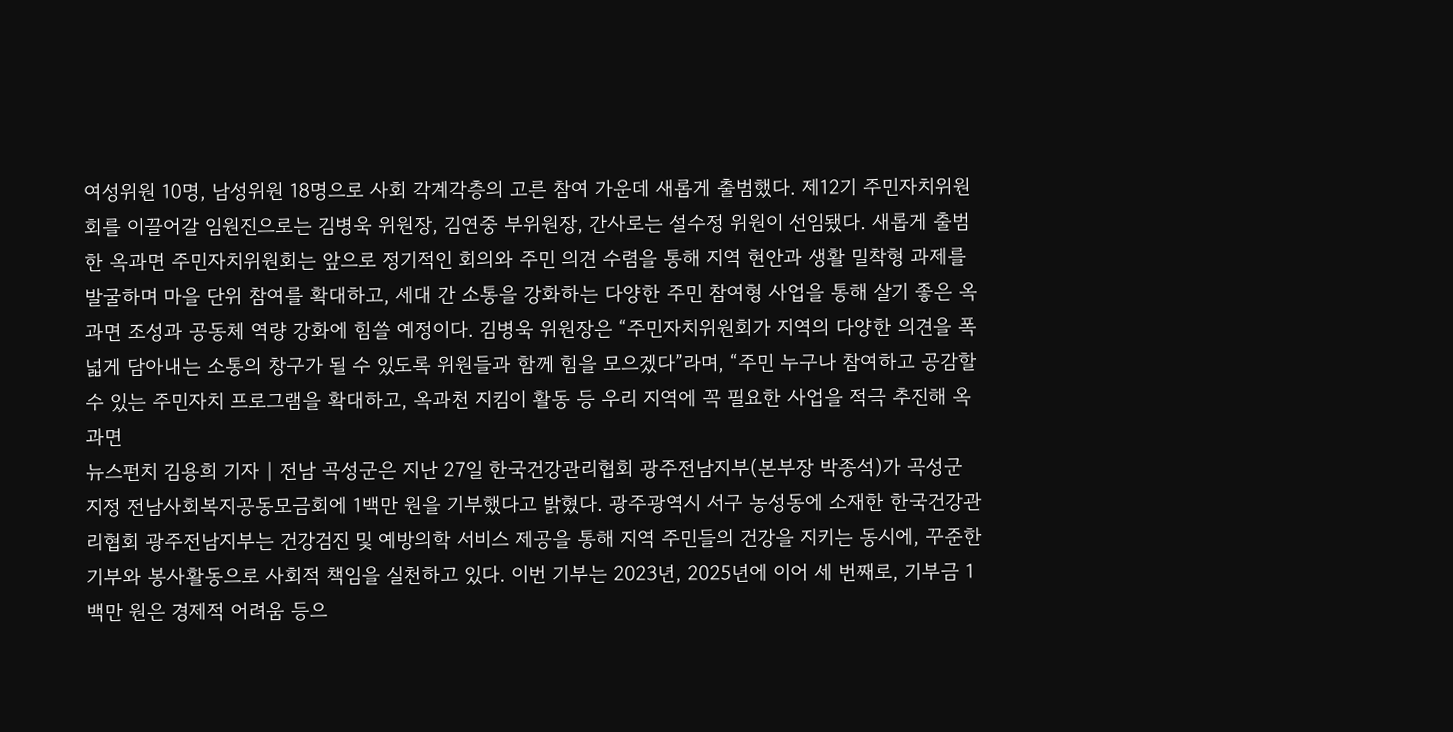여성위원 10명, 남성위원 18명으로 사회 각계각층의 고른 참여 가운데 새롭게 출범했다. 제12기 주민자치위원회를 이끌어갈 임원진으로는 김병욱 위원장, 김연중 부위원장, 간사로는 설수정 위원이 선임됐다. 새롭게 출범한 옥과면 주민자치위원회는 앞으로 정기적인 회의와 주민 의견 수렴을 통해 지역 현안과 생활 밀착형 과제를 발굴하며 마을 단위 참여를 확대하고, 세대 간 소통을 강화하는 다양한 주민 참여형 사업을 통해 살기 좋은 옥과면 조성과 공동체 역량 강화에 힘쓸 예정이다. 김병욱 위원장은 “주민자치위원회가 지역의 다양한 의견을 폭넓게 담아내는 소통의 창구가 될 수 있도록 위원들과 함께 힘을 모으겠다”라며, “주민 누구나 참여하고 공감할 수 있는 주민자치 프로그램을 확대하고, 옥과천 지킴이 활동 등 우리 지역에 꼭 필요한 사업을 적극 추진해 옥과면
뉴스펀치 김용희 기자 | 전남 곡성군은 지난 27일 한국건강관리협회 광주전남지부(본부장 박종석)가 곡성군 지정 전남사회복지공동모금회에 1백만 원을 기부했다고 밝혔다. 광주광역시 서구 농성동에 소재한 한국건강관리협회 광주전남지부는 건강검진 및 예방의학 서비스 제공을 통해 지역 주민들의 건강을 지키는 동시에, 꾸준한 기부와 봉사활동으로 사회적 책임을 실천하고 있다. 이번 기부는 2023년, 2025년에 이어 세 번째로, 기부금 1백만 원은 경제적 어려움 등으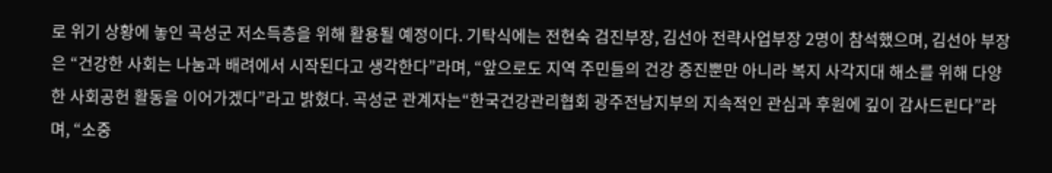로 위기 상황에 놓인 곡성군 저소득층을 위해 활용될 예정이다. 기탁식에는 전현숙 검진부장, 김선아 전략사업부장 2명이 참석했으며, 김선아 부장은 “건강한 사회는 나눔과 배려에서 시작된다고 생각한다”라며, “앞으로도 지역 주민들의 건강 증진뿐만 아니라 복지 사각지대 해소를 위해 다양한 사회공헌 활동을 이어가겠다”라고 밝혔다. 곡성군 관계자는“한국건강관리협회 광주전남지부의 지속적인 관심과 후원에 깊이 감사드린다”라며, “소중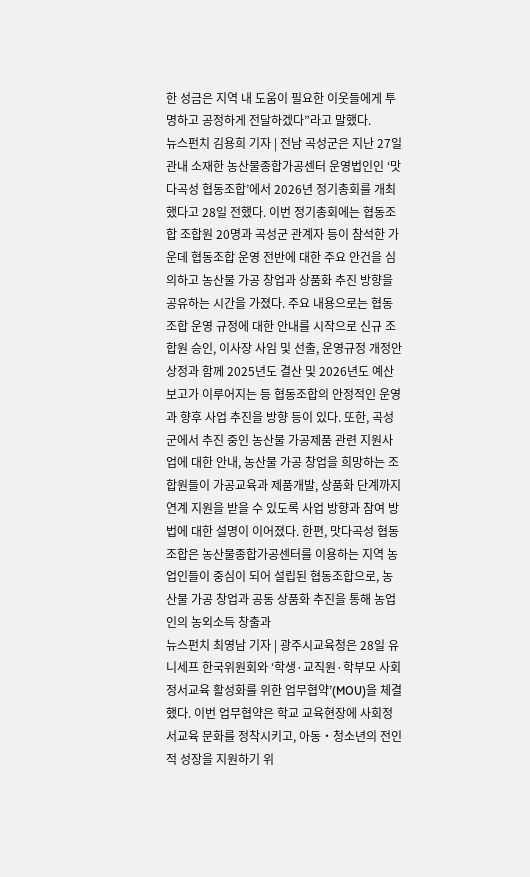한 성금은 지역 내 도움이 필요한 이웃들에게 투명하고 공정하게 전달하겠다”라고 말했다.
뉴스펀치 김용희 기자 | 전남 곡성군은 지난 27일 관내 소재한 농산물종합가공센터 운영법인인 ‘맛다곡성 협동조합’에서 2026년 정기총회를 개최했다고 28일 전했다. 이번 정기총회에는 협동조합 조합원 20명과 곡성군 관계자 등이 참석한 가운데 협동조합 운영 전반에 대한 주요 안건을 심의하고 농산물 가공 창업과 상품화 추진 방향을 공유하는 시간을 가졌다. 주요 내용으로는 협동조합 운영 규정에 대한 안내를 시작으로 신규 조합원 승인, 이사장 사임 및 선출, 운영규정 개정안 상정과 함께 2025년도 결산 및 2026년도 예산 보고가 이루어지는 등 협동조합의 안정적인 운영과 향후 사업 추진을 방향 등이 있다. 또한, 곡성군에서 추진 중인 농산물 가공제품 관련 지원사업에 대한 안내, 농산물 가공 창업을 희망하는 조합원들이 가공교육과 제품개발, 상품화 단계까지 연계 지원을 받을 수 있도록 사업 방향과 참여 방법에 대한 설명이 이어졌다. 한편, 맛다곡성 협동조합은 농산물종합가공센터를 이용하는 지역 농업인들이 중심이 되어 설립된 협동조합으로, 농산물 가공 창업과 공동 상품화 추진을 통해 농업인의 농외소득 창출과
뉴스펀치 최영남 기자 | 광주시교육청은 28일 유니세프 한국위원회와 ‘학생·교직원·학부모 사회정서교육 활성화를 위한 업무협약’(MOU)을 체결했다. 이번 업무협약은 학교 교육현장에 사회정서교육 문화를 정착시키고, 아동・청소년의 전인적 성장을 지원하기 위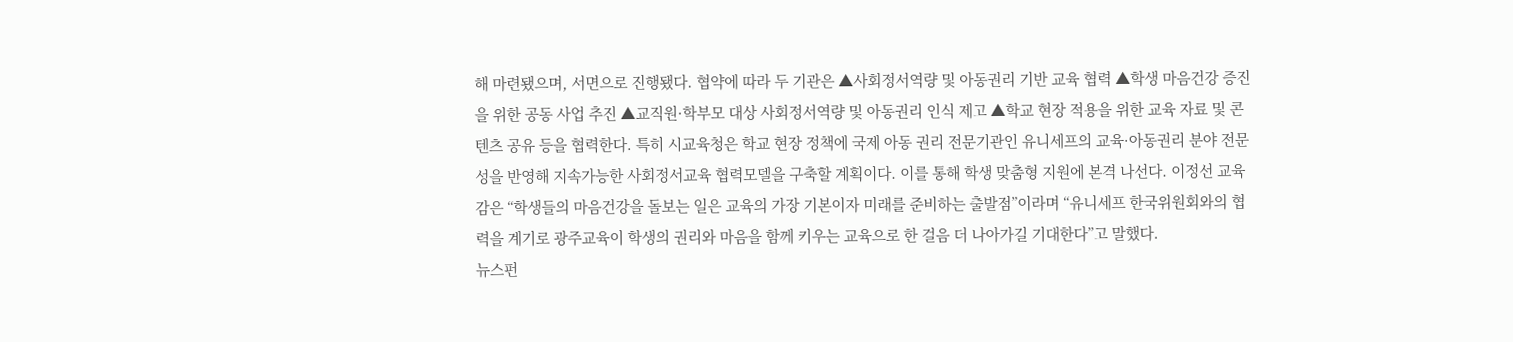해 마련됐으며, 서면으로 진행됐다. 협약에 따라 두 기관은 ▲사회정서역량 및 아동권리 기반 교육 협력 ▲학생 마음건강 증진을 위한 공동 사업 추진 ▲교직원·학부모 대상 사회정서역량 및 아동권리 인식 제고 ▲학교 현장 적용을 위한 교육 자료 및 콘텐츠 공유 등을 협력한다. 특히 시교육청은 학교 현장 정책에 국제 아동 권리 전문기관인 유니세프의 교육·아동권리 분야 전문성을 반영해 지속가능한 사회정서교육 협력모델을 구축할 계획이다. 이를 통해 학생 맞춤형 지원에 본격 나선다. 이정선 교육감은 “학생들의 마음건강을 돌보는 일은 교육의 가장 기본이자 미래를 준비하는 출발점”이라며 “유니세프 한국위원회와의 협력을 계기로 광주교육이 학생의 권리와 마음을 함께 키우는 교육으로 한 걸음 더 나아가길 기대한다”고 말했다.
뉴스펀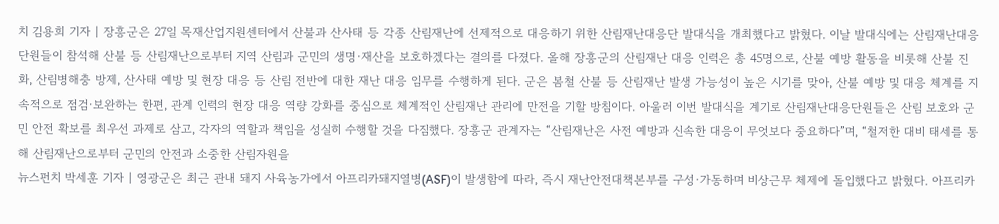치 김용희 기자 | 장흥군은 27일 목재산업지원센터에서 산불과 산사태 등 각종 산림재난에 선제적으로 대응하기 위한 산림재난대응단 발대식을 개최했다고 밝혔다. 이날 발대식에는 산림재난대응단원들이 참석해 산불 등 산림재난으로부터 지역 산림과 군민의 생명·재산을 보호하겠다는 결의를 다졌다. 올해 장흥군의 산림재난 대응 인력은 총 45명으로, 산불 예방 활동을 비롯해 산불 진화, 산림병해충 방제, 산사태 예방 및 현장 대응 등 산림 전반에 대한 재난 대응 임무를 수행하게 된다. 군은 봄철 산불 등 산림재난 발생 가능성이 높은 시기를 맞아, 산불 예방 및 대응 체계를 지속적으로 점검·보완하는 한편, 관계 인력의 현장 대응 역량 강화를 중심으로 체계적인 산림재난 관리에 만전을 기할 방침이다. 아울러 이번 발대식을 계기로 산림재난대응단원들은 산림 보호와 군민 안전 확보를 최우선 과제로 삼고, 각자의 역할과 책임을 성실히 수행할 것을 다짐했다. 장흥군 관계자는 “산림재난은 사전 예방과 신속한 대응이 무엇보다 중요하다”며, “철저한 대비 태세를 통해 산림재난으로부터 군민의 안전과 소중한 산림자원을
뉴스펀치 박세훈 기자 | 영광군은 최근 관내 돼지 사육농가에서 아프리카돼지열병(ASF)이 발생함에 따라, 즉시 재난안전대책본부를 구성·가동하며 비상근무 체제에 돌입했다고 밝혔다. 아프리카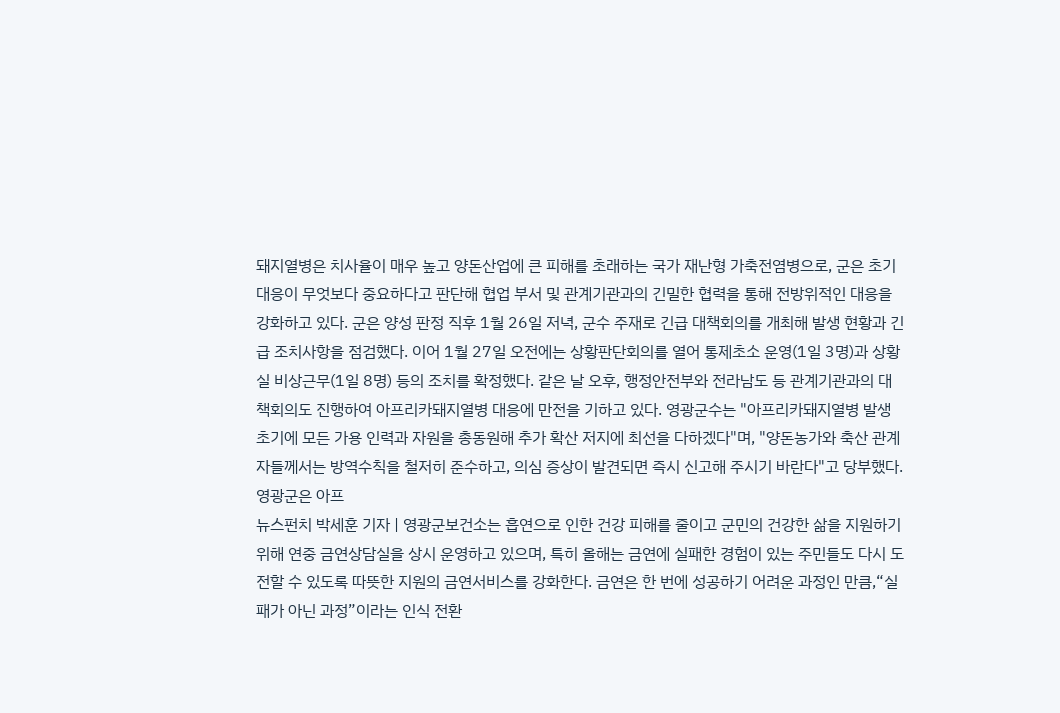돼지열병은 치사율이 매우 높고 양돈산업에 큰 피해를 초래하는 국가 재난형 가축전염병으로, 군은 초기 대응이 무엇보다 중요하다고 판단해 협업 부서 및 관계기관과의 긴밀한 협력을 통해 전방위적인 대응을 강화하고 있다. 군은 양성 판정 직후 1월 26일 저녁, 군수 주재로 긴급 대책회의를 개최해 발생 현황과 긴급 조치사항을 점검했다. 이어 1월 27일 오전에는 상황판단회의를 열어 통제초소 운영(1일 3명)과 상황실 비상근무(1일 8명) 등의 조치를 확정했다. 같은 날 오후, 행정안전부와 전라남도 등 관계기관과의 대책회의도 진행하여 아프리카돼지열병 대응에 만전을 기하고 있다. 영광군수는 "아프리카돼지열병 발생 초기에 모든 가용 인력과 자원을 총동원해 추가 확산 저지에 최선을 다하겠다"며, "양돈농가와 축산 관계자들께서는 방역수칙을 철저히 준수하고, 의심 증상이 발견되면 즉시 신고해 주시기 바란다"고 당부했다. 영광군은 아프
뉴스펀치 박세훈 기자 | 영광군보건소는 흡연으로 인한 건강 피해를 줄이고 군민의 건강한 삶을 지원하기 위해 연중 금연상담실을 상시 운영하고 있으며, 특히 올해는 금연에 실패한 경험이 있는 주민들도 다시 도전할 수 있도록 따뜻한 지원의 금연서비스를 강화한다. 금연은 한 번에 성공하기 어려운 과정인 만큼,“실패가 아닌 과정”이라는 인식 전환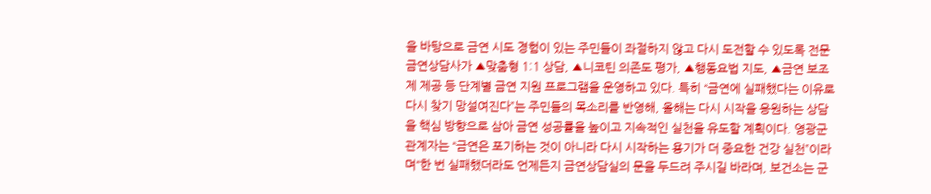을 바탕으로 금연 시도 경험이 있는 주민들이 좌절하지 않고 다시 도전할 수 있도록 전문 금연상담사가 ▲맞춤형 1:1 상담, ▲니코틴 의존도 평가, ▲행동요법 지도, ▲금연 보조제 제공 등 단계별 금연 지원 프로그램을 운영하고 있다. 특히 “금연에 실패했다는 이유로 다시 찾기 망설여진다”는 주민들의 목소리를 반영해, 올해는 다시 시작을 응원하는 상담을 핵심 방향으로 삼아 금연 성공률을 높이고 지속적인 실천을 유도할 계획이다. 영광군 관계자는 “금연은 포기하는 것이 아니라 다시 시작하는 용기가 더 중요한 건강 실천”이라며“한 번 실패했더라도 언제든지 금연상담실의 문을 두드려 주시길 바라며, 보건소는 군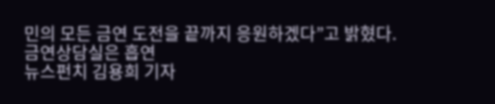민의 모든 금연 도전을 끝까지 응원하겠다”고 밝혔다. 금연상담실은 흡연
뉴스펀치 김용희 기자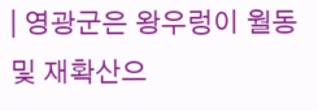| 영광군은 왕우렁이 월동 및 재확산으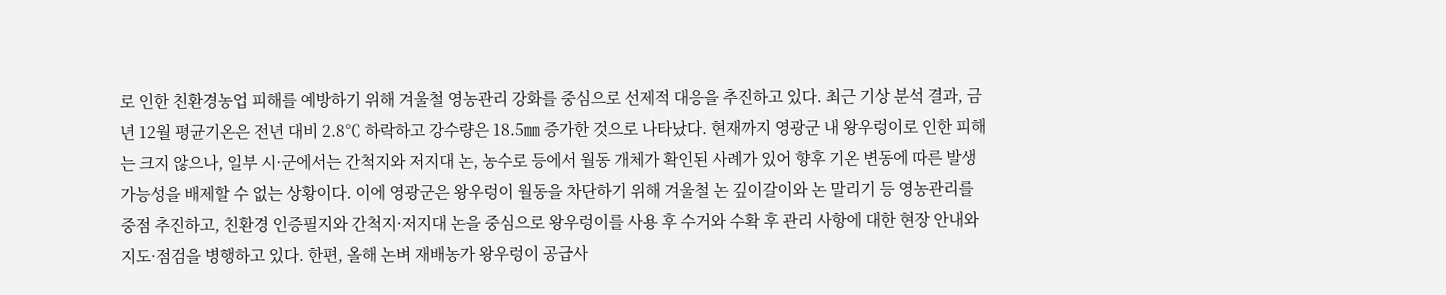로 인한 친환경농업 피해를 예방하기 위해 겨울철 영농관리 강화를 중심으로 선제적 대응을 추진하고 있다. 최근 기상 분석 결과, 금년 12월 평균기온은 전년 대비 2.8℃ 하락하고 강수량은 18.5㎜ 증가한 것으로 나타났다. 현재까지 영광군 내 왕우렁이로 인한 피해는 크지 않으나, 일부 시·군에서는 간척지와 저지대 논, 농수로 등에서 월동 개체가 확인된 사례가 있어 향후 기온 변동에 따른 발생 가능성을 배제할 수 없는 상황이다. 이에 영광군은 왕우렁이 월동을 차단하기 위해 겨울철 논 깊이갈이와 논 말리기 등 영농관리를 중점 추진하고, 친환경 인증필지와 간척지·저지대 논을 중심으로 왕우렁이를 사용 후 수거와 수확 후 관리 사항에 대한 현장 안내와 지도·점검을 병행하고 있다. 한편, 올해 논벼 재배농가 왕우렁이 공급사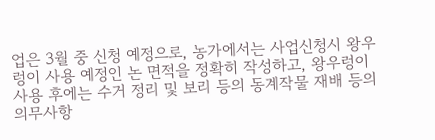업은 3월 중 신청 예정으로, 농가에서는 사업신청시 왕우렁이 사용 예정인 논 면적을 정확히 작성하고, 왕우렁이 사용 후에는 수거 정리 및 보리 등의 동계작물 재배 등의 의무사항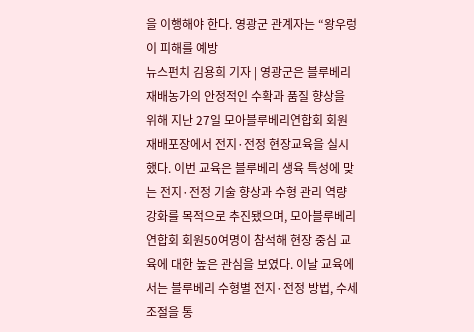을 이행해야 한다. 영광군 관계자는 “왕우렁이 피해를 예방
뉴스펀치 김용희 기자 | 영광군은 블루베리 재배농가의 안정적인 수확과 품질 향상을 위해 지난 27일 모아블루베리연합회 회원 재배포장에서 전지·전정 현장교육을 실시했다. 이번 교육은 블루베리 생육 특성에 맞는 전지·전정 기술 향상과 수형 관리 역량 강화를 목적으로 추진됐으며, 모아블루베리연합회 회원50여명이 참석해 현장 중심 교육에 대한 높은 관심을 보였다. 이날 교육에서는 블루베리 수형별 전지·전정 방법, 수세 조절을 통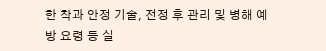한 착과 안정 기술, 전정 후 관리 및 병해 예방 요령 등 실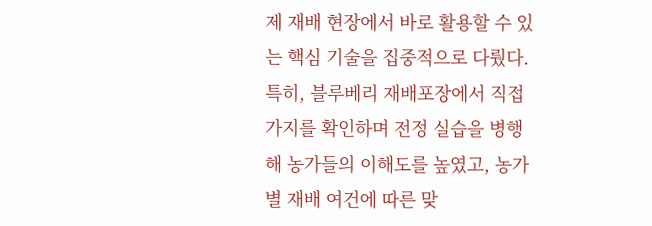제 재배 현장에서 바로 활용할 수 있는 핵심 기술을 집중적으로 다뤘다. 특히, 블루베리 재배포장에서 직접 가지를 확인하며 전정 실습을 병행해 농가들의 이해도를 높였고, 농가별 재배 여건에 따른 맞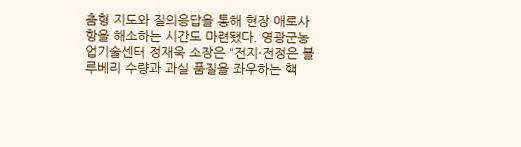춤형 지도와 질의응답을 통해 현장 애로사항을 해소하는 시간도 마련됐다. 영광군농업기술센터 정재욱 소장은 “전지·전정은 블루베리 수량과 과실 품질을 좌우하는 핵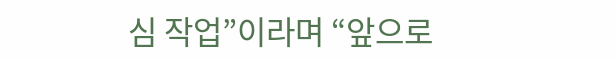심 작업”이라며 “앞으로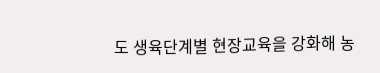도 생육단계별 현장교육을 강화해 농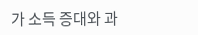가 소득 증대와 과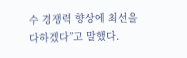수 경쟁력 향상에 최선을 다하겠다”고 말했다.